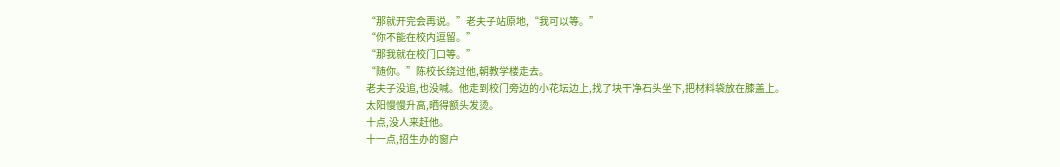“那就开完会再说。”老夫子站原地,“我可以等。”
“你不能在校内逗留。”
“那我就在校门口等。”
“随你。”陈校长绕过他,朝教学楼走去。
老夫子没追,也没喊。他走到校门旁边的小花坛边上,找了块干净石头坐下,把材料袋放在膝盖上。
太阳慢慢升高,晒得额头发烫。
十点,没人来赶他。
十一点,招生办的窗户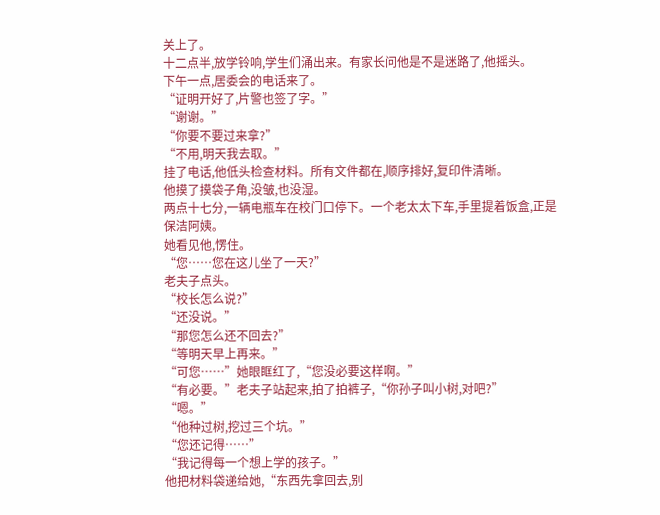关上了。
十二点半,放学铃响,学生们涌出来。有家长问他是不是迷路了,他摇头。
下午一点,居委会的电话来了。
“证明开好了,片警也签了字。”
“谢谢。”
“你要不要过来拿?”
“不用,明天我去取。”
挂了电话,他低头检查材料。所有文件都在,顺序排好,复印件清晰。
他摸了摸袋子角,没皱,也没湿。
两点十七分,一辆电瓶车在校门口停下。一个老太太下车,手里提着饭盒,正是保洁阿姨。
她看见他,愣住。
“您……您在这儿坐了一天?”
老夫子点头。
“校长怎么说?”
“还没说。”
“那您怎么还不回去?”
“等明天早上再来。”
“可您……”她眼眶红了,“您没必要这样啊。”
“有必要。”老夫子站起来,拍了拍裤子,“你孙子叫小树,对吧?”
“嗯。”
“他种过树,挖过三个坑。”
“您还记得……”
“我记得每一个想上学的孩子。”
他把材料袋递给她,“东西先拿回去,别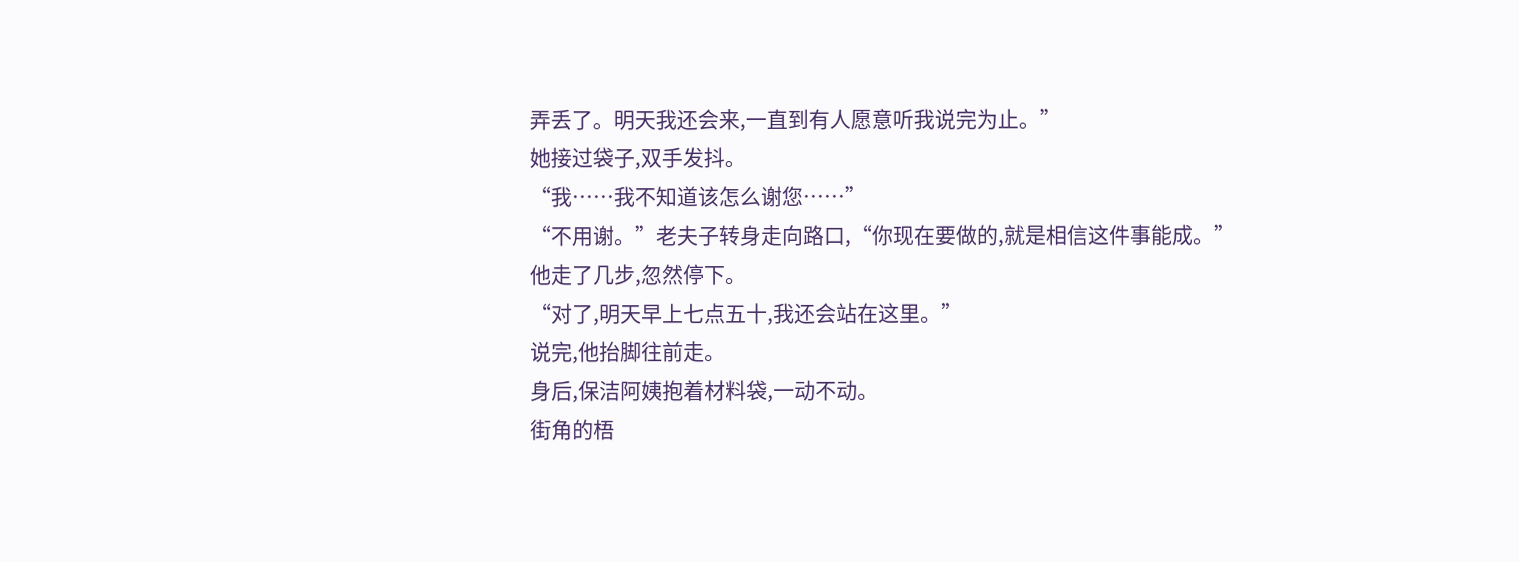弄丢了。明天我还会来,一直到有人愿意听我说完为止。”
她接过袋子,双手发抖。
“我……我不知道该怎么谢您……”
“不用谢。”老夫子转身走向路口,“你现在要做的,就是相信这件事能成。”
他走了几步,忽然停下。
“对了,明天早上七点五十,我还会站在这里。”
说完,他抬脚往前走。
身后,保洁阿姨抱着材料袋,一动不动。
街角的梧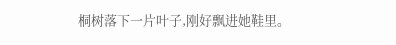桐树落下一片叶子,刚好飘进她鞋里。